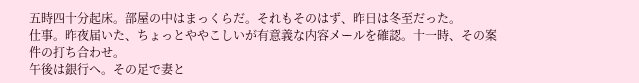五時四十分起床。部屋の中はまっくらだ。それもそのはず、昨日は冬至だった。
仕事。昨夜届いた、ちょっとややこしいが有意義な内容メールを確認。十一時、その案件の打ち合わせ。
午後は銀行へ。その足で妻と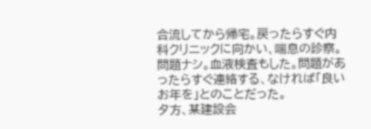合流してから帰宅。戻ったらすぐ内科クリニックに向かい、喘息の診察。問題ナシ。血液検査もした。問題があったらすぐ連絡する、なければ「良いお年を」とのことだった。
夕方、某建設会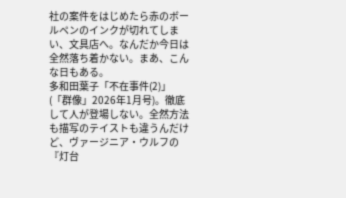社の案件をはじめたら赤のボールペンのインクが切れてしまい、文具店へ。なんだか今日は全然落ち着かない。まあ、こんな日もある。
多和田葉子「不在事件(2)」(「群像」2026年1月号)。徹底して人が登場しない。全然方法も描写のテイストも違うんだけど、ヴァージニア・ウルフの『灯台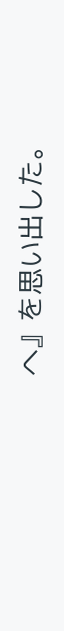へ』を思い出した。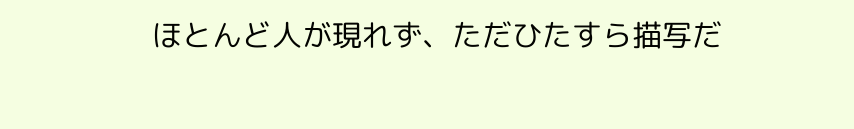ほとんど人が現れず、ただひたすら描写だ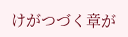けがつづく章が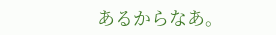あるからなあ。